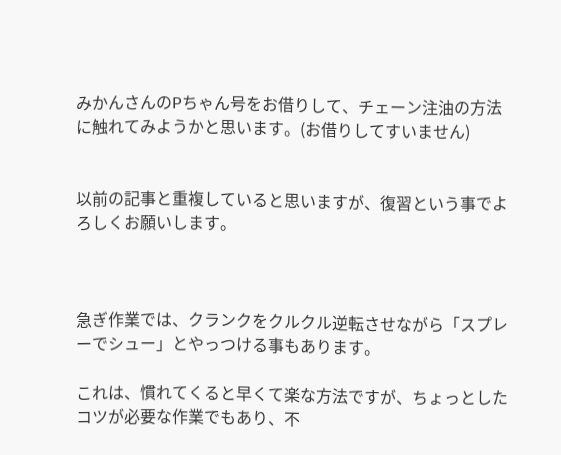みかんさんのPちゃん号をお借りして、チェーン注油の方法に触れてみようかと思います。(お借りしてすいません)


以前の記事と重複していると思いますが、復習という事でよろしくお願いします。



急ぎ作業では、クランクをクルクル逆転させながら「スプレーでシュー」とやっつける事もあります。

これは、慣れてくると早くて楽な方法ですが、ちょっとしたコツが必要な作業でもあり、不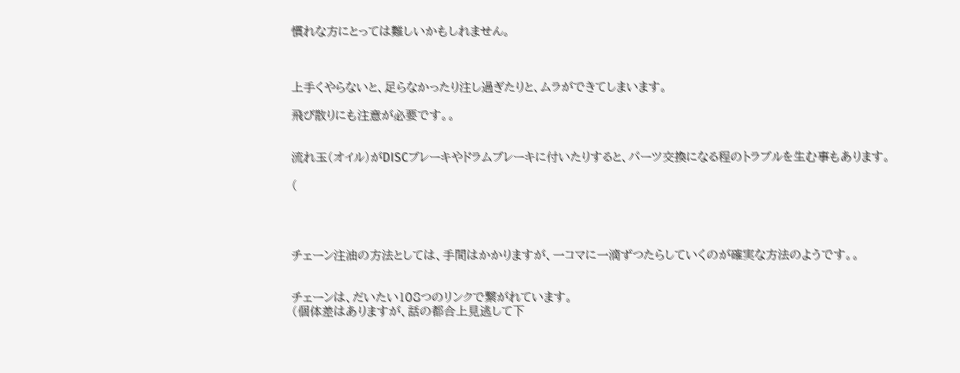慣れな方にとっては難しいかもしれません。



上手くやらないと、足らなかったり注し過ぎたりと、ムラができてしまいます。

飛び散りにも注意が必要です。。


流れ玉(オイル)がDISCブレーキやドラムブレーキに付いたりすると、パーツ交換になる程のトラブルを生む事もあります。

(




チェーン注油の方法としては、手間はかかりますが、一コマに一滴ずつたらしていくのが確実な方法のようです。。


チェーンは、だいたい108つのリンクで繋がれています。
(個体差はありますが、話の都合上見逃して下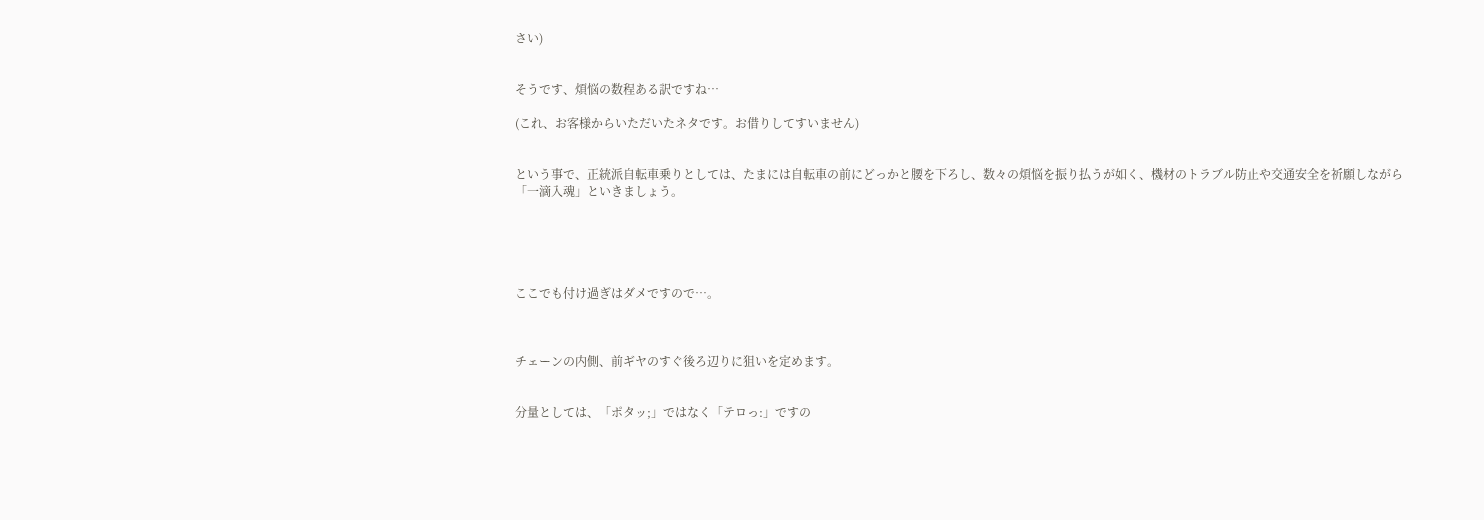さい)


そうです、煩悩の数程ある訳ですね…

(これ、お客様からいただいたネタです。お借りしてすいません)


という事で、正統派自転車乗りとしては、たまには自転車の前にどっかと腰を下ろし、数々の煩悩を振り払うが如く、機材のトラブル防止や交通安全を祈願しながら「一滴入魂」といきましょう。





ここでも付け過ぎはダメですので…。



チェーンの内側、前ギヤのすぐ後ろ辺りに狙いを定めます。


分量としては、「ポタッ;」ではなく「テロっ:」ですの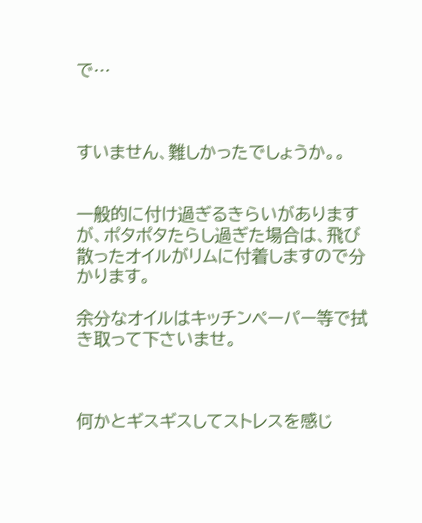で…



すいません、難しかったでしょうか。。


一般的に付け過ぎるきらいがありますが、ポタポタたらし過ぎた場合は、飛び散ったオイルがリムに付着しますので分かります。

余分なオイルはキッチンペーパー等で拭き取って下さいませ。



何かとギスギスしてストレスを感じ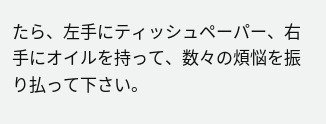たら、左手にティッシュペーパー、右手にオイルを持って、数々の煩悩を振り払って下さい。